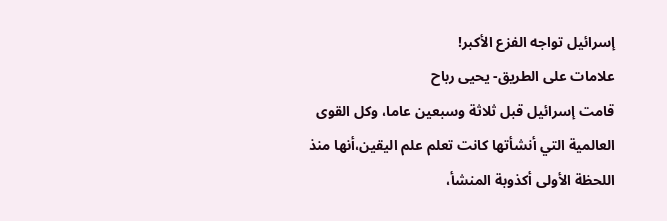إسرائيل تواجه الفزع الأكبر!
علامات على الطريق- يحيى رباح
قامت إسرائيل قبل ثلاثة وسبعين عاما، وكل القوى العالمية التي أنشأتها كانت تعلم علم اليقين،أنها منذ اللحظة الأولى أكذوبة المنشأ،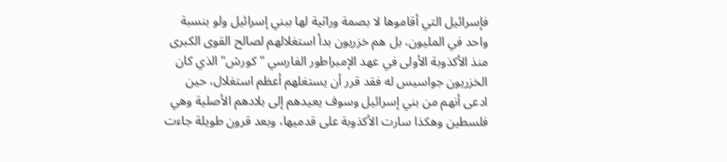فإسرائيل التي أقاموها لا بصمة وراثية لها ببني إسرائيل ولو بنسبة واحد في المليون، بل هم خزريون بدأ استغلالهم لصالح القوى الكبرى منذ الأكذوبة الأولى في عهد الإمبراطور الفارسي "كورش" الذي كان الخزريون جواسيس له فقد قرر أن يستغلهم أعظم استغلال، حين ادعى أنهم من بني إسرائيل وسوف يعيدهم إلى بلادهم الأصلية وهي فلسطين وهكذا سارت الأكذوبة على قدميها، وبعد قرون طويلة جاءت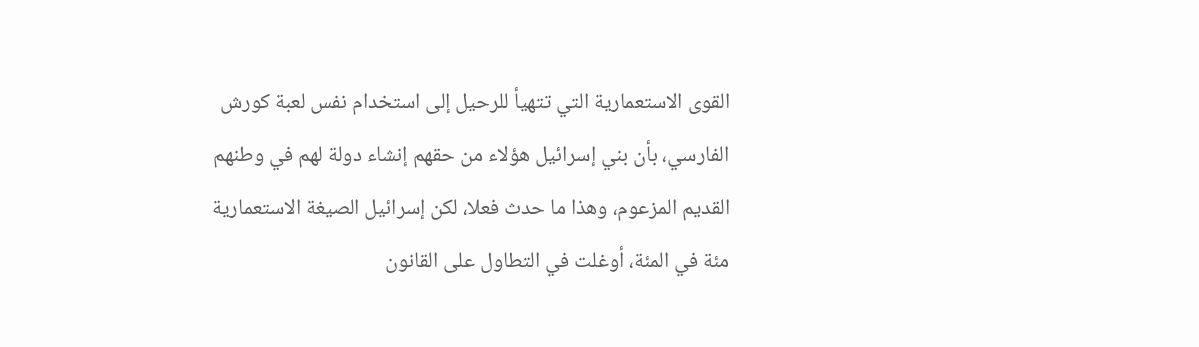القوى الاستعمارية التي تتهيأ للرحيل إلى استخدام نفس لعبة كورش الفارسي، بأن بني إسرائيل هؤلاء من حقهم إنشاء دولة لهم في وطنهم القديم المزعوم، وهذا ما حدث فعلا، لكن إسرائيل الصيغة الاستعمارية مئة في المئة، أوغلت في التطاول على القانون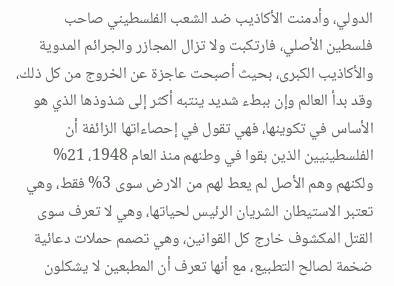الدولي، وأدمنت الأكاذيب ضد الشعب الفلسطيني صاحب فلسطين الأصلي، فارتكبت ولا تزال المجازر والجرائم المدوية والأكاذيب الكبرى، بحيث أصبحت عاجزة عن الخروج من كل ذلك، وقد بدأ العالم وإن ببطء شديد ينتبه أكثر إلى شذوذها الذي هو الأساس في تكوينها، فهي تقول في إحصاءاتها الزائفة أن الفلسطينيين الذين بقوا في وطنهم منذ العام 1948، 21% ولكنهم وهم الأصل لم يعط لهم من الارض سوى 3% فقط، وهي تعتبر الاستيطان الشريان الرئيس لحياتها، وهي لا تعرف سوى القتل المكشوف خارج كل القوانين، وهي تصمم حملات دعائية ضخمة لصالح التطبيع، مع أنها تعرف أن المطبعين لا يشكلون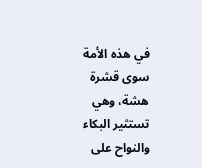في هذه الأمة سوى قشرة هشة، وهي تستثير البكاء والنواح على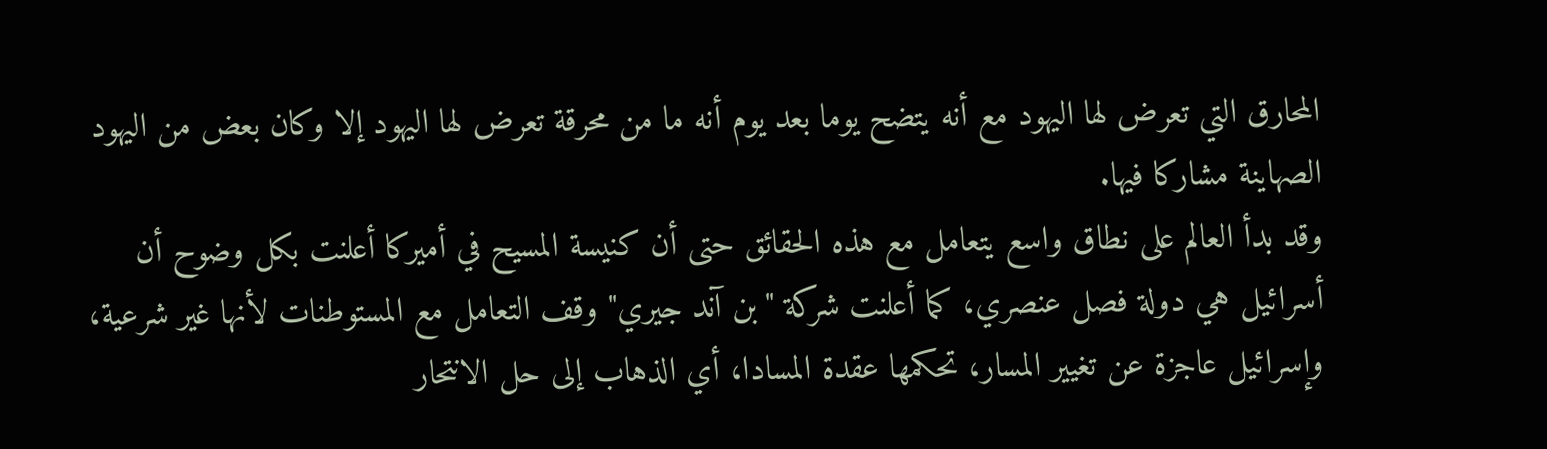المحارق التي تعرض لها اليهود مع أنه يتضح يوما بعد يوم أنه ما من محرقة تعرض لها اليهود إلا وكان بعض من اليهود الصهاينة مشاركا فيها.
وقد بدأ العالم على نطاق واسع يتعامل مع هذه الحقائق حتى أن كنيسة المسيح في أميركا أعلنت بكل وضوح أن أسرائيل هي دولة فصل عنصري، كما أعلنت شركة "بن آند جيري" وقف التعامل مع المستوطنات لأنها غير شرعية، وإسرائيل عاجزة عن تغيير المسار، تحكمها عقدة المسادا، أي الذهاب إلى حل الانتحار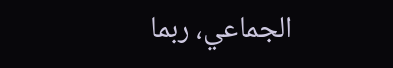الجماعي، ربما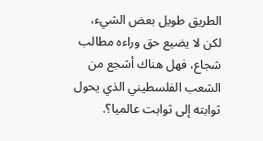الطريق طويل بعض الشيء، لكن لا يضيع حق وراءه مطالب شجاع، فهل هناك أشجع من الشعب الفلسطيني الذي يحول ثوابته إلى ثوابت عالميا؟.